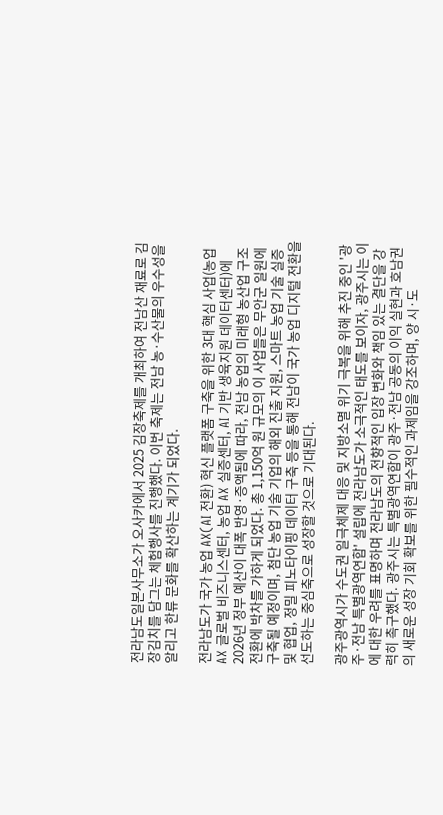전라남도일본사무소가 오사카에서 2025 김장축제를 개최하여 전남산 재료로 김장김치를 담그는 체험행사를 진행했다. 이번 축제는 전남 농·수산물의 우수성을 알리고 한류 문화를 확산하는 계기가 되었다.

전라남도가 국가 농업 AX(AI 전환) 혁신 플랫폼 구축을 위한 3대 핵심 사업(농업 AX 글로벌 비즈니스센터, 농업 AX 실증센터, AI 기반 생육지원 데이터센터)에 2026년 정부 예산이 대폭 반영·증액됨에 따라, 전남 농업의 미래형 농산업 구조 전환에 박차를 가하게 되었다. 총 1,150억 원 규모의 이 사업들은 무안군 일원에 구축될 예정이며, 첨단 농업 기술 기업의 해외 진출 지원, 스마트 농업 기술 실증 및 협업, 정밀 피노타이핑 데이터 구축 등을 통해 전남이 국가 농업 디지털 전환을 선도하는 중심축으로 성장할 것으로 기대된다.

광주광역시가 수도권 일극체제 대응 및 지방소멸 위기 극복을 위해 추진 중인 '광주·전남 특별광역연합' 설립에 전라남도가 소극적인 태도를 보이자, 광주시는 이에 대한 우려를 표명하며 전라남도의 전향적인 입장 변화와 책임 있는 결단을 강력히 촉구했다. 광주시는 특별광역연합이 광주·전남 공동의 이익 실현과 호남권의 새로운 성장 기회 확보를 위한 필수적인 과제임을 강조하며, 양 시·도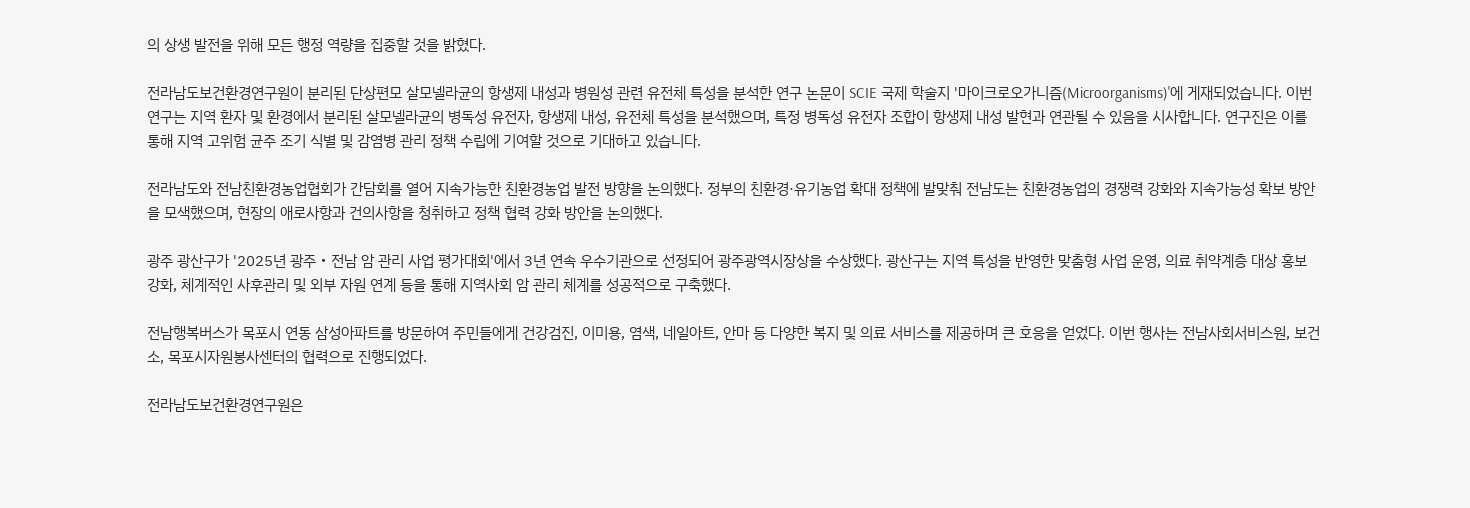의 상생 발전을 위해 모든 행정 역량을 집중할 것을 밝혔다.

전라남도보건환경연구원이 분리된 단상편모 살모넬라균의 항생제 내성과 병원성 관련 유전체 특성을 분석한 연구 논문이 SCIE 국제 학술지 '마이크로오가니즘(Microorganisms)'에 게재되었습니다. 이번 연구는 지역 환자 및 환경에서 분리된 살모넬라균의 병독성 유전자, 항생제 내성, 유전체 특성을 분석했으며, 특정 병독성 유전자 조합이 항생제 내성 발현과 연관될 수 있음을 시사합니다. 연구진은 이를 통해 지역 고위험 균주 조기 식별 및 감염병 관리 정책 수립에 기여할 것으로 기대하고 있습니다.

전라남도와 전남친환경농업협회가 간담회를 열어 지속가능한 친환경농업 발전 방향을 논의했다. 정부의 친환경·유기농업 확대 정책에 발맞춰 전남도는 친환경농업의 경쟁력 강화와 지속가능성 확보 방안을 모색했으며, 현장의 애로사항과 건의사항을 청취하고 정책 협력 강화 방안을 논의했다.

광주 광산구가 '2025년 광주‧전남 암 관리 사업 평가대회'에서 3년 연속 우수기관으로 선정되어 광주광역시장상을 수상했다. 광산구는 지역 특성을 반영한 맞춤형 사업 운영, 의료 취약계층 대상 홍보 강화, 체계적인 사후관리 및 외부 자원 연계 등을 통해 지역사회 암 관리 체계를 성공적으로 구축했다.

전남행복버스가 목포시 연동 삼성아파트를 방문하여 주민들에게 건강검진, 이미용, 염색, 네일아트, 안마 등 다양한 복지 및 의료 서비스를 제공하며 큰 호응을 얻었다. 이번 행사는 전남사회서비스원, 보건소, 목포시자원봉사센터의 협력으로 진행되었다.

전라남도보건환경연구원은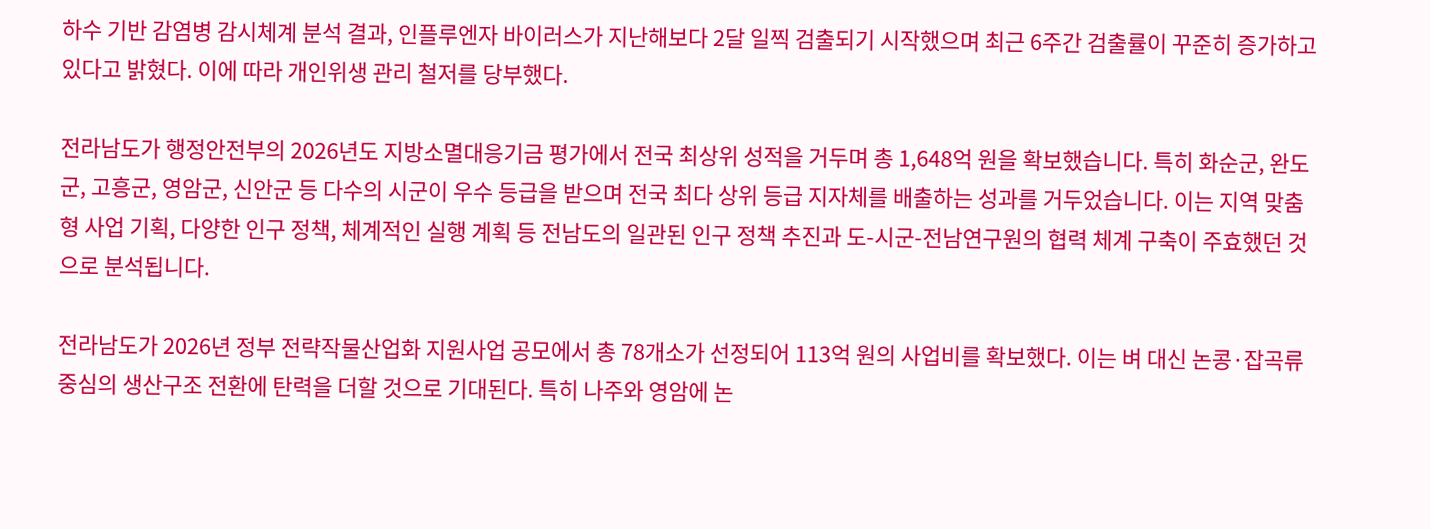하수 기반 감염병 감시체계 분석 결과, 인플루엔자 바이러스가 지난해보다 2달 일찍 검출되기 시작했으며 최근 6주간 검출률이 꾸준히 증가하고 있다고 밝혔다. 이에 따라 개인위생 관리 철저를 당부했다.

전라남도가 행정안전부의 2026년도 지방소멸대응기금 평가에서 전국 최상위 성적을 거두며 총 1,648억 원을 확보했습니다. 특히 화순군, 완도군, 고흥군, 영암군, 신안군 등 다수의 시군이 우수 등급을 받으며 전국 최다 상위 등급 지자체를 배출하는 성과를 거두었습니다. 이는 지역 맞춤형 사업 기획, 다양한 인구 정책, 체계적인 실행 계획 등 전남도의 일관된 인구 정책 추진과 도-시군-전남연구원의 협력 체계 구축이 주효했던 것으로 분석됩니다.

전라남도가 2026년 정부 전략작물산업화 지원사업 공모에서 총 78개소가 선정되어 113억 원의 사업비를 확보했다. 이는 벼 대신 논콩·잡곡류 중심의 생산구조 전환에 탄력을 더할 것으로 기대된다. 특히 나주와 영암에 논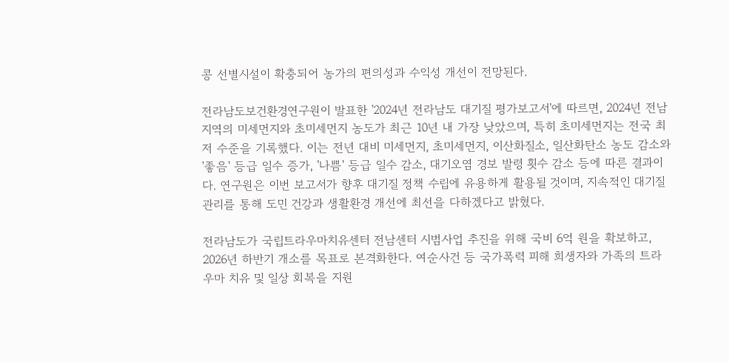콩 선별시설이 확충되어 농가의 편의성과 수익성 개선이 전망된다.

전라남도보건환경연구원이 발표한 '2024년 전라남도 대기질 평가보고서'에 따르면, 2024년 전남 지역의 미세먼지와 초미세먼지 농도가 최근 10년 내 가장 낮았으며, 특히 초미세먼지는 전국 최저 수준을 기록했다. 이는 전년 대비 미세먼지, 초미세먼지, 이산화질소, 일산화탄소 농도 감소와 '좋음' 등급 일수 증가, '나쁨' 등급 일수 감소, 대기오염 경보 발령 횟수 감소 등에 따른 결과이다. 연구원은 이번 보고서가 향후 대기질 정책 수립에 유용하게 활용될 것이며, 지속적인 대기질 관리를 통해 도민 건강과 생활환경 개선에 최선을 다하겠다고 밝혔다.

전라남도가 국립트라우마치유센터 전남센터 시범사업 추진을 위해 국비 6억 원을 확보하고, 2026년 하반기 개소를 목표로 본격화한다. 여순사건 등 국가폭력 피해 희생자와 가족의 트라우마 치유 및 일상 회복을 지원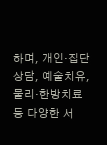하며, 개인·집단 상담, 예술치유, 물리·한방치료 등 다양한 서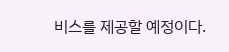비스를 제공할 예정이다.